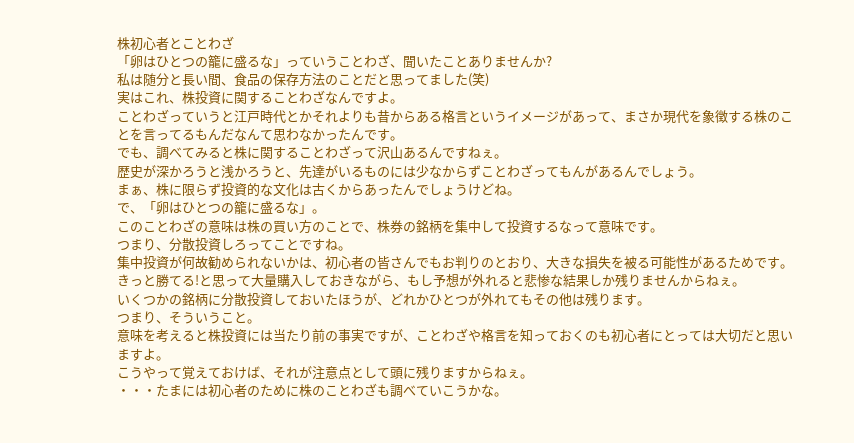株初心者とことわざ
「卵はひとつの籠に盛るな」っていうことわざ、聞いたことありませんか?
私は随分と長い間、食品の保存方法のことだと思ってました(笑)
実はこれ、株投資に関することわざなんですよ。
ことわざっていうと江戸時代とかそれよりも昔からある格言というイメージがあって、まさか現代を象徴する株のことを言ってるもんだなんて思わなかったんです。
でも、調べてみると株に関することわざって沢山あるんですねぇ。
歴史が深かろうと浅かろうと、先達がいるものには少なからずことわざってもんがあるんでしょう。
まぁ、株に限らず投資的な文化は古くからあったんでしょうけどね。
で、「卵はひとつの籠に盛るな」。
このことわざの意味は株の買い方のことで、株券の銘柄を集中して投資するなって意味です。
つまり、分散投資しろってことですね。
集中投資が何故勧められないかは、初心者の皆さんでもお判りのとおり、大きな損失を被る可能性があるためです。
きっと勝てる!と思って大量購入しておきながら、もし予想が外れると悲惨な結果しか残りませんからねぇ。
いくつかの銘柄に分散投資しておいたほうが、どれかひとつが外れてもその他は残ります。
つまり、そういうこと。
意味を考えると株投資には当たり前の事実ですが、ことわざや格言を知っておくのも初心者にとっては大切だと思いますよ。
こうやって覚えておけば、それが注意点として頭に残りますからねぇ。
・・・たまには初心者のために株のことわざも調べていこうかな。